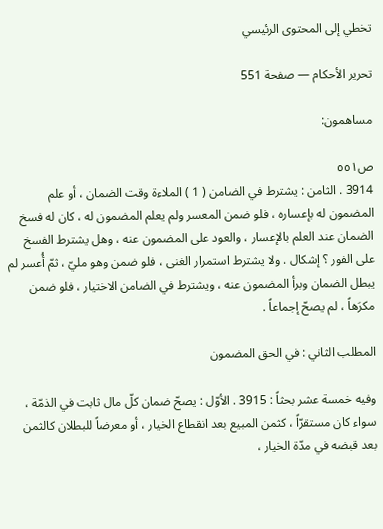تخطي إلى المحتوى الرئيسي

تحرير الأحكام — صفحة 551

مساهمون:

ص٥٥١
3914 . الثامن : يشترط في الضامن ( 1 ) الملاءة وقت الضمان ، أو علم المضمون له بإعساره ، فلو ضمن المعسر ولم يعلم المضمون له ، كان له فسخ الضمان عند العلم بالإعسار ، والعود على المضمون عنه ، وهل يشترط الفسخ على الفور ؟ إشكال . ولا يشترط استمرار الغنى ، فلو ضمن وهو مليّ ، ثمّ أُعسر لم يبطل الضمان وبرأ المضمون عنه ، ويشترط في الضامن الاختيار ، فلو ضمن مكرَهاً ، لم يصحّ إجماعاً .

المطلب الثاني : في الحق المضمون

وفيه خمسة عشر بحثاً : 3915 . الأوّل : يصحّ ضمان كلّ مال ثابت في الذمّة ، سواء كان مستقرّاً ، كثمن المبيع بعد انقطاع الخيار ، أو معرضاً للبطلان كالثمن بعد قبضه في مدّة الخيار ،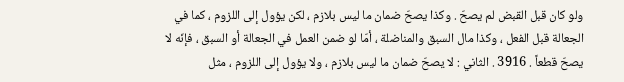ولو كان قبل القبض لم يصحّ . وكذا يصحّ ضمان ما ليس بلازم ، لكن يؤول إلى اللزوم ، كما في الجعالة قبل الفعل ، وكذا مال السبق والمناضلة ، أمّا لو ضمن العمل في الجعالة أو السبق ، فإنّه لا يصحّ قطعاً . 3916 . الثاني : لا يصحّ ضمان ما ليس بلازم ، ولا يؤول إلى اللزوم ، مثل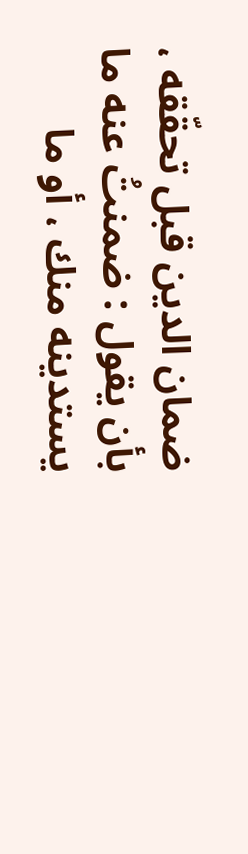ضمان الدين قبل تحقّقه ، بأن يقول : ضمنتُ عنه ما يستدينه منك ، أو ما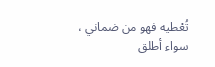تُعْطيه فهو من ضماني ، سواء أطلق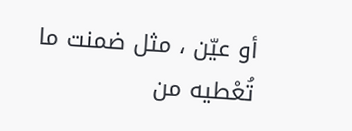أو عيّن ، مثل ضمنت ما تُعْطيه من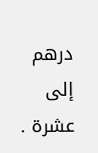درهم إلى عشرة .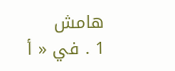هامش
1 . في « أ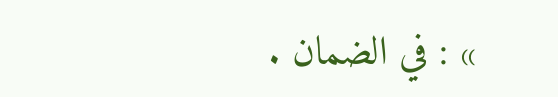» : في الضمان .